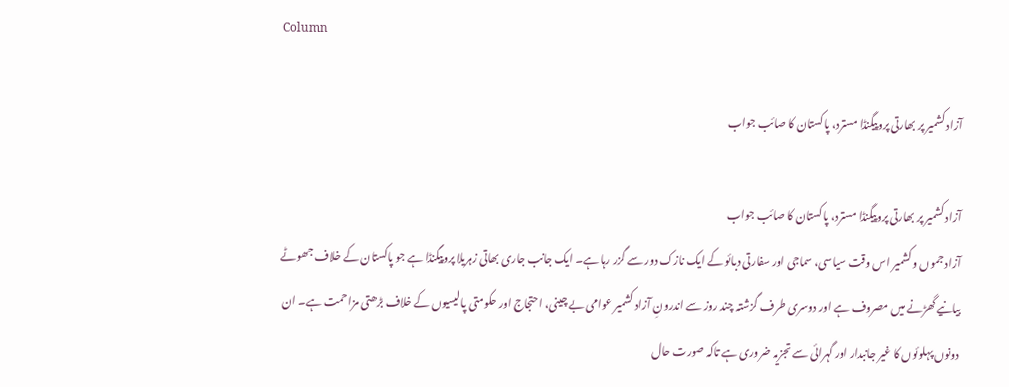Column

آزاد کشمیر پر بھارتی پروپیگنڈا مسترد، پاکستان کا صائب جواب

آزاد کشمیر پر بھارتی پروپیگنڈا مسترد، پاکستان کا صائب جواب
آزاد جموں و کشمیر اس وقت سیاسی، سماجی اور سفارتی دبائو کے ایک نازک دور سے گزر رہا ہے۔ ایک جانب جاری بھاتی زہریلا پروپیگنڈا ہے جو پاکستان کے خلاف جھوٹے بیانیے گھڑنے میں مصروف ہے اور دوسری طرف گزشتہ چند روز سے اندرونِ آزاد کشمیر عوامی بے چینی، احتجاج اور حکومتی پالیسیوں کے خلاف بڑھتی مزاحمت ہے۔ ان دونوں پہلوئوں کا غیر جانبدار اور گہرائی سے تجزیہ ضروری ہے تاکہ صورت حال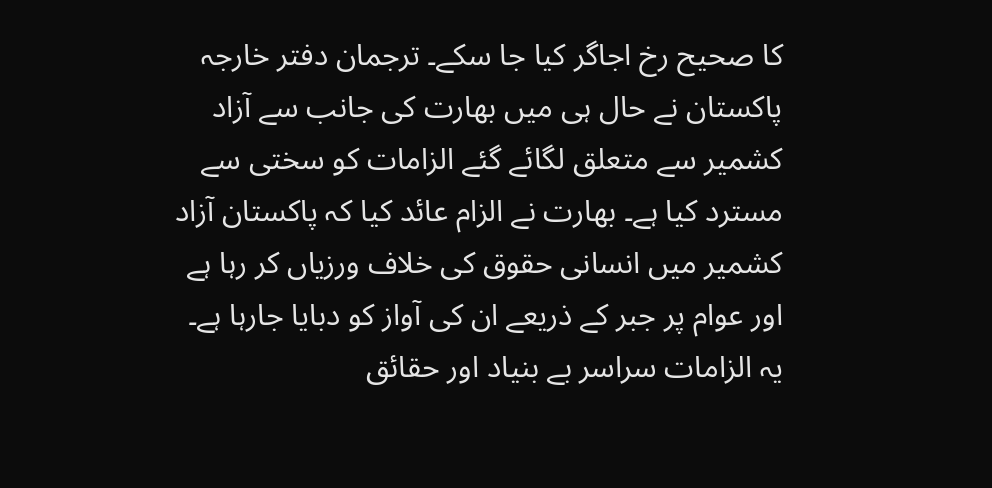کا صحیح رخ اجاگر کیا جا سکے۔ ترجمان دفتر خارجہ پاکستان نے حال ہی میں بھارت کی جانب سے آزاد کشمیر سے متعلق لگائے گئے الزامات کو سختی سے مسترد کیا ہے۔ بھارت نے الزام عائد کیا کہ پاکستان آزاد کشمیر میں انسانی حقوق کی خلاف ورزیاں کر رہا ہے اور عوام پر جبر کے ذریعے ان کی آواز کو دبایا جارہا ہے۔ یہ الزامات سراسر بے بنیاد اور حقائق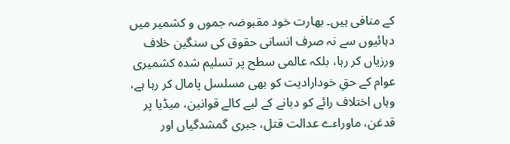کے منافی ہیں۔ بھارت خود مقبوضہ جموں و کشمیر میں دہائیوں سے نہ صرف انسانی حقوق کی سنگین خلاف ورزیاں کر رہا، بلکہ عالمی سطح پر تسلیم شدہ کشمیری عوام کے حقِ خودارادیت کو بھی مسلسل پامال کر رہا ہے، وہاں اختلاف رائے کو دبانے کے لیے کالے قوانین، میڈیا پر قدغن، ماوراءے عدالت قتل، جبری گمشدگیاں اور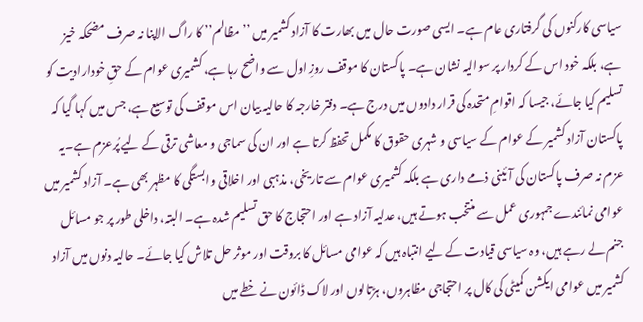سیاسی کارکنوں کی گرفتاری عام ہے۔ ایسی صورت حال میں بھارت کا آزاد کشمیر میں ’’ مظالم’’ کا راگ الاپنا نہ صرف مضحکہ خیز ہے، بلکہ خود اس کے کردار پر سوالیہ نشان ہے۔ پاکستان کا موقف روزِ اول سے واضح رہا ہے، کشمیری عوام کے حقِ خودارادیت کو تسلیم کیا جائے، جیسا کہ اقوامِ متحدہ کی قرار دادوں میں درج ہے۔ دفتر خارجہ کا حالیہ بیان اس موقف کی توسیع ہے، جس میں کہا گیا کہ پاکستان آزاد کشمیر کے عوام کے سیاسی و شہری حقوق کا مکمل تحفظ کرتا ہے اور ان کی سماجی و معاشی ترقی کے لیے پُرعزم ہے۔یہ عزم نہ صرف پاکستان کی آئینی ذمے داری ہے بلکہ کشمیری عوام سے تاریخی، مذہبی اور اخلاقی وابستگی کا مظہر بھی ہے۔ آزاد کشمیر میں عوامی نمائندے جمہوری عمل سے منتخب ہوتے ہیں، عدلیہ آزاد ہے اور احتجاج کا حق تسلیم شدہ ہے۔ البتہ، داخلی طور پر جو مسائل جنم لے رہے ہیں، وہ سیاسی قیادت کے لیے انتباہ ہیں کہ عوامی مسائل کا بروقت اور موثر حل تلاش کیا جائے۔ حالیہ دنوں میں آزاد کشمیر میں عوامی ایکشن کمیٹی کی کال پر احتجاجی مظاہروں، ہڑتالوں اور لاک ڈائون نے خطے میں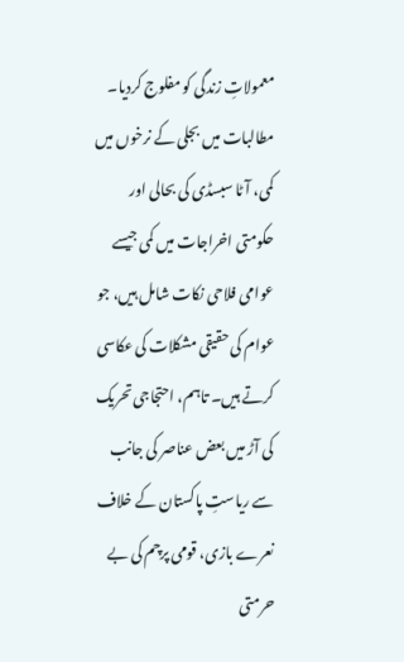معمولاتِ زندگی کو مفلوج کردیا۔ مطالبات میں بجلی کے نرخوں میں کمی، آٹا سبسڈی کی بحالی اور حکومتی اخراجات میں کمی جیسے عوامی فلاحی نکات شامل ہیں، جو عوام کی حقیقی مشکلات کی عکاسی کرتے ہیں۔ تاہم، احتجاجی تحریک کی آڑ میں بعض عناصر کی جانب سے ریاستِ پاکستان کے خلاف نعرے بازی، قومی پرچم کی بے حرمتی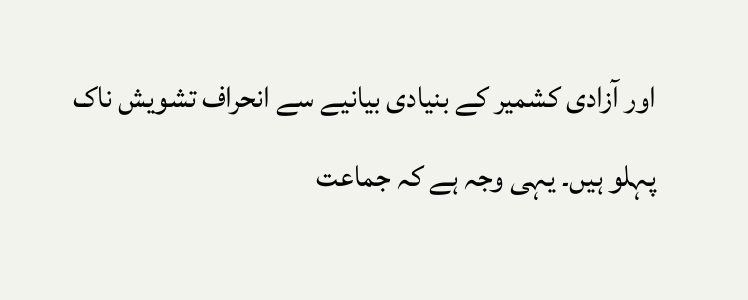اور آزادی کشمیر کے بنیادی بیانیے سے انحراف تشویش ناک پہلو ہیں۔ یہی وجہ ہے کہ جماعت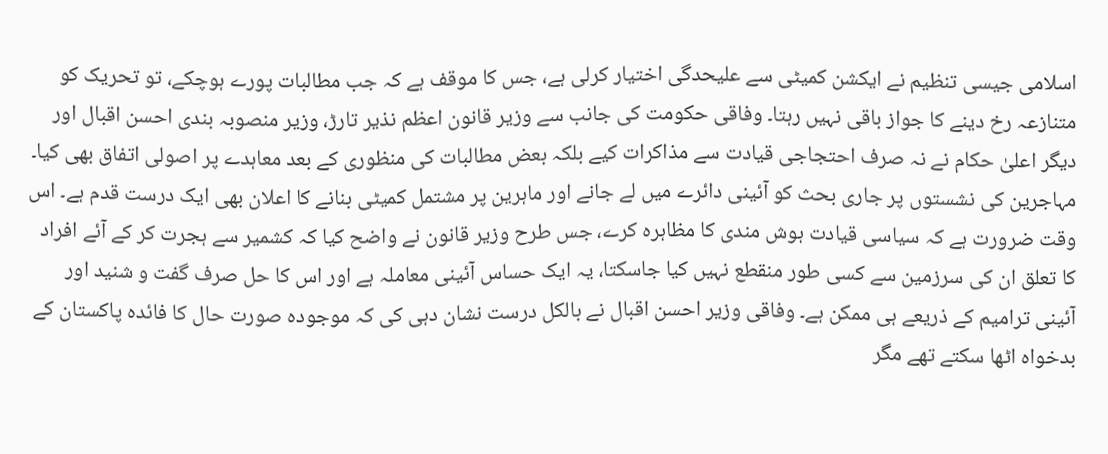اسلامی جیسی تنظیم نے ایکشن کمیٹی سے علیحدگی اختیار کرلی ہے، جس کا موقف ہے کہ جب مطالبات پورے ہوچکے، تو تحریک کو متنازعہ رخ دینے کا جواز باقی نہیں رہتا۔ وفاقی حکومت کی جانب سے وزیر قانون اعظم نذیر تارڑ، وزیر منصوبہ بندی احسن اقبال اور دیگر اعلیٰ حکام نے نہ صرف احتجاجی قیادت سے مذاکرات کیے بلکہ بعض مطالبات کی منظوری کے بعد معاہدے پر اصولی اتفاق بھی کیا۔ مہاجرین کی نشستوں پر جاری بحث کو آئینی دائرے میں لے جانے اور ماہرین پر مشتمل کمیٹی بنانے کا اعلان بھی ایک درست قدم ہے۔ اس وقت ضرورت ہے کہ سیاسی قیادت ہوش مندی کا مظاہرہ کرے، جس طرح وزیر قانون نے واضح کیا کہ کشمیر سے ہجرت کر کے آئے افراد کا تعلق ان کی سرزمین سے کسی طور منقطع نہیں کیا جاسکتا، یہ ایک حساس آئینی معاملہ ہے اور اس کا حل صرف گفت و شنید اور آئینی ترامیم کے ذریعے ہی ممکن ہے۔ وفاقی وزیر احسن اقبال نے بالکل درست نشان دہی کی کہ موجودہ صورت حال کا فائدہ پاکستان کے بدخواہ اٹھا سکتے تھے مگر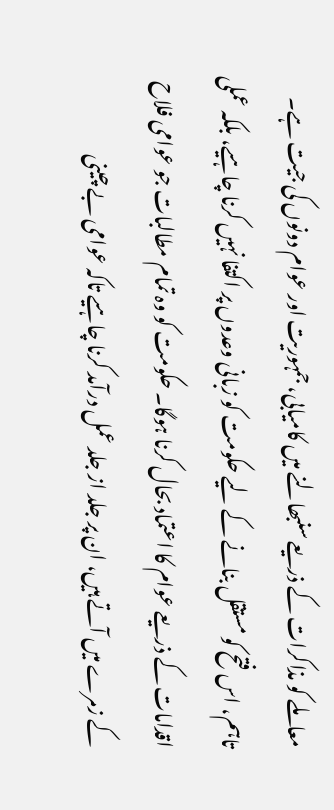معاملے کو مذاکرات کے ذریعے سنبھالنے میں کامیابی، جمہوریت اور عوام دونوں کی جیت ہے۔ تاہم، اس فتح کو مستقل بنانے کے لیے حکومت کو زبانی وعدوں پر اکتفا نہیں کرنا چاہیے، بلکہ عملی اقدامات کے ذریعے عوام کا اعتماد بحال کرنا ہوگا۔ حکومت کو وہ تمام مطالبات جو عوامی فلاح کے زمرے میں آتے ہیں، ان پر جلد از جلد عمل درآمد کرنا چاہیے تاکہ عوامی بے چینی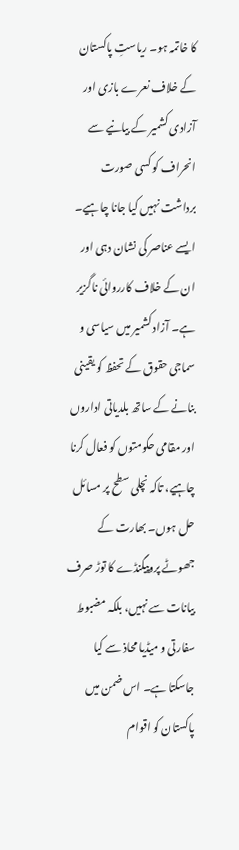کا خاتمہ ہو۔ ریاستِ پاکستان کے خلاف نعرے بازی اور آزادی کشمیر کے بیانیے سے انحراف کو کسی صورت برداشت نہیں کیا جانا چاہیے۔ ایسے عناصر کی نشان دہی اور ان کے خلاف کارروائی ناگزیر ہے۔ آزاد کشمیر میں سیاسی و سماجی حقوق کے تحفظ کو یقینی بنانے کے ساتھ بلدیاتی اداروں اور مقامی حکومتوں کو فعال کرنا چاہیے، تاکہ نچلی سطح پر مسائل حل ہوں۔ بھارت کے جھوٹے پروپیگنڈے کا توڑ صرف بیانات سے نہیں، بلکہ مضبوط سفارتی و میڈیا محاذ سے کیا جاسکتا ہے۔ اس ضمن میں پاکستان کو اقوام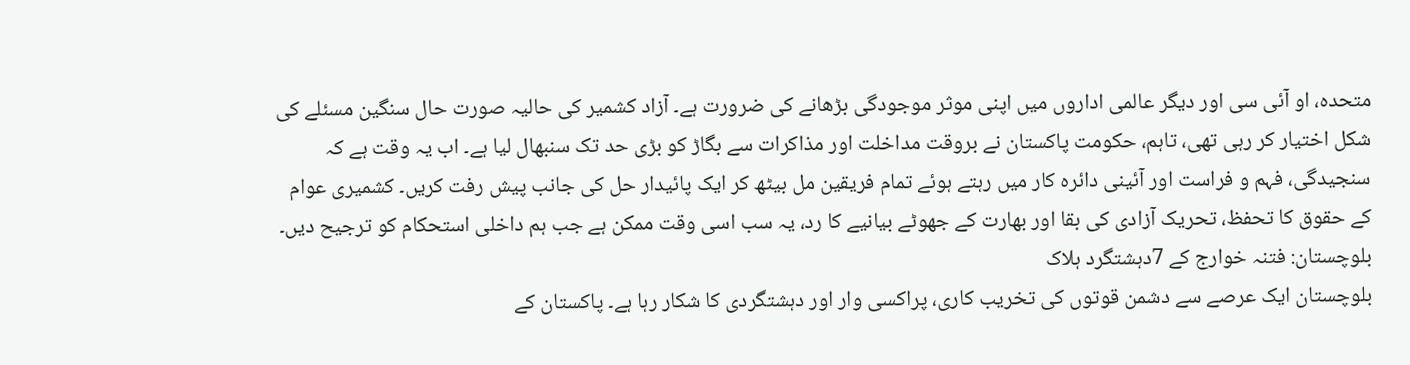متحدہ، او آئی سی اور دیگر عالمی اداروں میں اپنی موثر موجودگی بڑھانے کی ضرورت ہے۔ آزاد کشمیر کی حالیہ صورت حال سنگین مسئلے کی شکل اختیار کر رہی تھی، تاہم، حکومت پاکستان نے بروقت مداخلت اور مذاکرات سے بگاڑ کو بڑی حد تک سنبھال لیا ہے۔ اب یہ وقت ہے کہ سنجیدگی، فہم و فراست اور آئینی دائرہ کار میں رہتے ہوئے تمام فریقین مل بیٹھ کر ایک پائیدار حل کی جانب پیش رفت کریں۔ کشمیری عوام کے حقوق کا تحفظ، تحریک آزادی کی بقا اور بھارت کے جھوٹے بیانیے کا رد، یہ سب اسی وقت ممکن ہے جب ہم داخلی استحکام کو ترجیح دیں۔
بلوچستان: فتنہ خوارج کے 7دہشتگرد ہلاک
بلوچستان ایک عرصے سے دشمن قوتوں کی تخریب کاری، پراکسی وار اور دہشتگردی کا شکار رہا ہے۔ پاکستان کے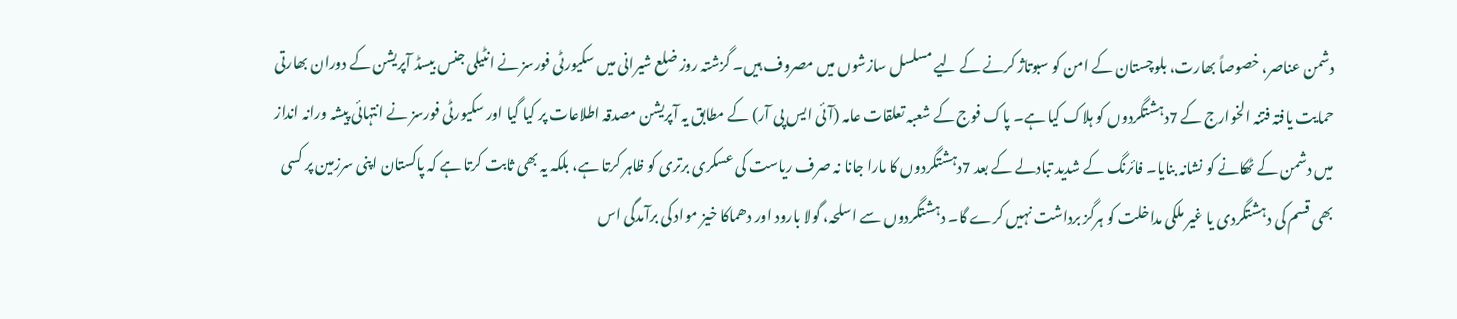دشمن عناصر، خصوصاً بھارت، بلوچستان کے امن کو سبوتاژ کرنے کے لیے مسلسل سازشوں میں مصروف ہیں۔ گزشتہ روز ضلع شیرانی میں سکیورٹی فورسز نے انٹیلی جنس بیسڈ آپریشن کے دوران بھارتی حمایت یافتہ فتنہ الخوارج کے 7دہشتگردوں کو ہلاک کیا ہے۔ پاک فوج کے شعبہ تعلقات عامہ (آئی ایس پی آر) کے مطابق یہ آپریشن مصدقہ اطلاعات پر کیا گیا اور سکیورٹی فورسز نے انتہائی پیشہ ورانہ انداز میں دشمن کے ٹھکانے کو نشانہ بنایا۔ فائرنگ کے شدید تبادلے کے بعد 7دہشتگردوں کا مارا جانا نہ صرف ریاست کی عسکری برتری کو ظاہر کرتا ہے، بلکہ یہ بھی ثابت کرتا ہے کہ پاکستان اپنی سرزمین پر کسی بھی قسم کی دہشتگردی یا غیر ملکی مداخلت کو ہرگز برداشت نہیں کرے گا۔ دہشتگردوں سے اسلحہ، گولا بارود اور دھماکا خیز مواد کی برآمدگی اس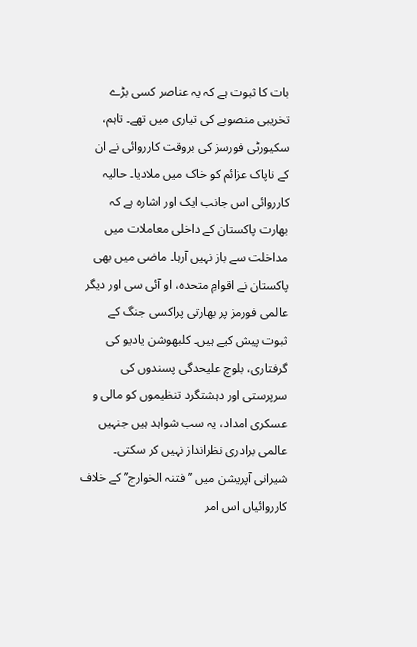بات کا ثبوت ہے کہ یہ عناصر کسی بڑے تخریبی منصوبے کی تیاری میں تھے۔ تاہم، سکیورٹی فورسز کی بروقت کارروائی نے ان کے ناپاک عزائم کو خاک میں ملادیا۔ حالیہ کارروائی اس جانب ایک اور اشارہ ہے کہ بھارت پاکستان کے داخلی معاملات میں مداخلت سے باز نہیں آرہا۔ ماضی میں بھی پاکستان نے اقوامِ متحدہ، او آئی سی اور دیگر عالمی فورمز پر بھارتی پراکسی جنگ کے ثبوت پیش کیے ہیں۔ کلبھوشن یادیو کی گرفتاری، بلوچ علیحدگی پسندوں کی سرپرستی اور دہشتگرد تنظیموں کو مالی و عسکری امداد، یہ سب شواہد ہیں جنہیں عالمی برادری نظرانداز نہیں کر سکتی۔ شیرانی آپریشن میں ’’ فتنہ الخوارج’’ کے خلاف کارروائیاں اس امر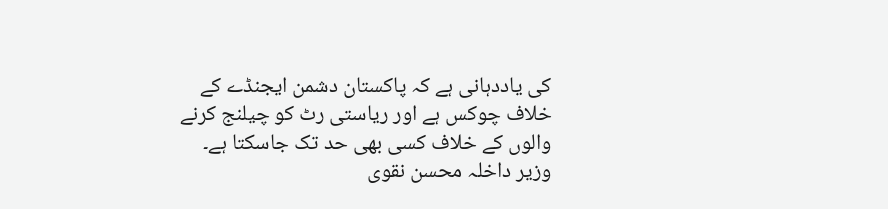کی یاددہانی ہے کہ پاکستان دشمن ایجنڈے کے خلاف چوکس ہے اور ریاستی رٹ کو چیلنج کرنے والوں کے خلاف کسی بھی حد تک جاسکتا ہے۔ وزیر داخلہ محسن نقوی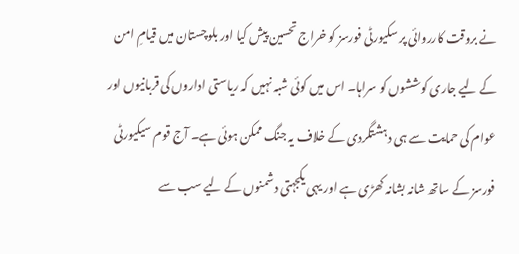نے بروقت کارروائی پر سکیورٹی فورسز کو خراج تحسین پیش کیا اور بلوچستان میں قیامِ امن کے لیے جاری کوششوں کو سراہا۔ اس میں کوئی شبہ نہیں کہ ریاستی اداروں کی قربانیوں اور عوام کی حمایت سے ہی دہشتگردی کے خلاف یہ جنگ ممکن ہوئی ہے۔ آج قوم سیکیورٹی فورسز کے ساتھ شانہ بشانہ کھڑی ہے اور یہی یکجہتی دشمنوں کے لیے سب سے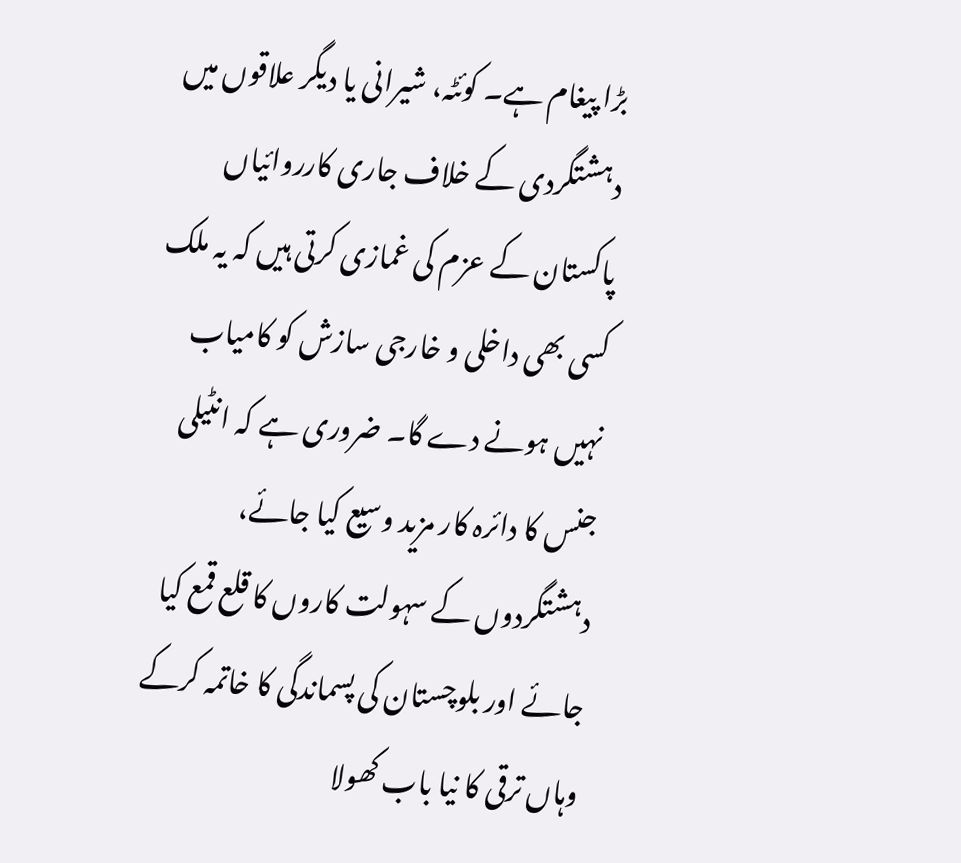بڑا پیغام ہے۔ کوئٹہ، شیرانی یا دیگر علاقوں میں دہشتگردی کے خلاف جاری کارروائیاں پاکستان کے عزم کی غمازی کرتی ہیں کہ یہ ملک کسی بھی داخلی و خارجی سازش کو کامیاب نہیں ہونے دے گا۔ ضروری ہے کہ انٹیلی جنس کا دائرہ کار مزید وسیع کیا جائے، دہشتگردوں کے سہولت کاروں کا قلع قمع کیا جائے اور بلوچستان کی پسماندگی کا خاتمہ کرکے وہاں ترقی کا نیا باب کھولا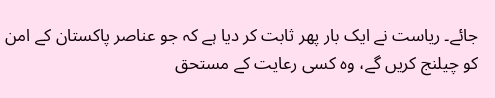جائے۔ ریاست نے ایک بار پھر ثابت کر دیا ہے کہ جو عناصر پاکستان کے امن کو چیلنج کریں گے، وہ کسی رعایت کے مستحق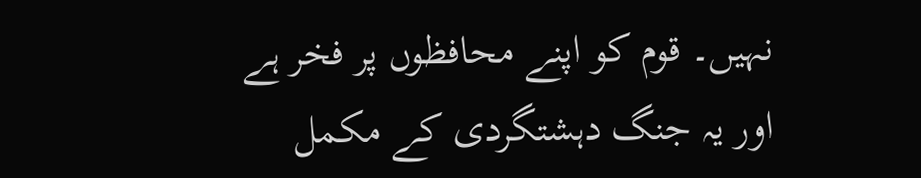نہیں۔ قوم کو اپنے محافظوں پر فخر ہے اور یہ جنگ دہشتگردی کے مکمل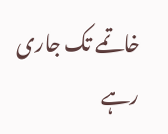خاتمے تک جاری رہے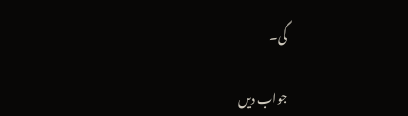گی۔

جواب دیں